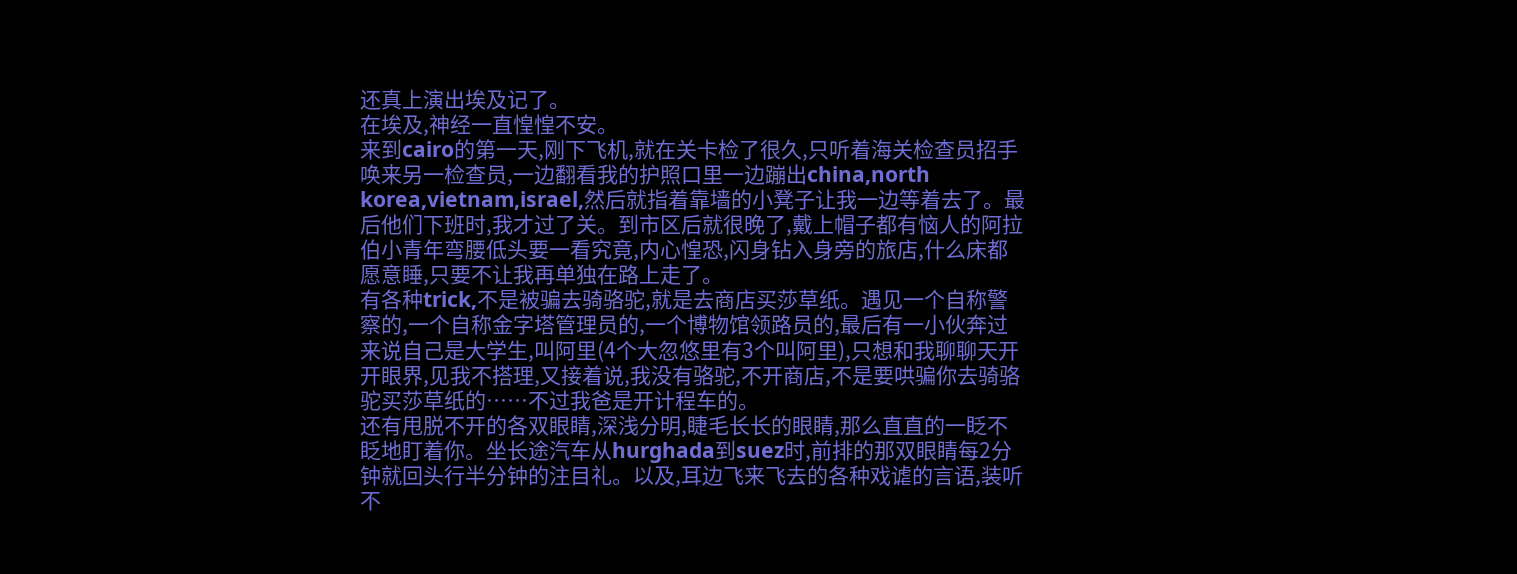还真上演出埃及记了。
在埃及,神经一直惶惶不安。
来到cairo的第一天,刚下飞机,就在关卡检了很久,只听着海关检查员招手唤来另一检查员,一边翻看我的护照口里一边蹦出china,north korea,vietnam,israel,然后就指着靠墙的小凳子让我一边等着去了。最后他们下班时,我才过了关。到市区后就很晚了,戴上帽子都有恼人的阿拉伯小青年弯腰低头要一看究竟,内心惶恐,闪身钻入身旁的旅店,什么床都愿意睡,只要不让我再单独在路上走了。
有各种trick,不是被骗去骑骆驼,就是去商店买莎草纸。遇见一个自称警察的,一个自称金字塔管理员的,一个博物馆领路员的,最后有一小伙奔过来说自己是大学生,叫阿里(4个大忽悠里有3个叫阿里),只想和我聊聊天开开眼界,见我不搭理,又接着说,我没有骆驼,不开商店,不是要哄骗你去骑骆驼买莎草纸的……不过我爸是开计程车的。
还有甩脱不开的各双眼睛,深浅分明,睫毛长长的眼睛,那么直直的一眨不眨地盯着你。坐长途汽车从hurghada到suez时,前排的那双眼睛每2分钟就回头行半分钟的注目礼。以及,耳边飞来飞去的各种戏谑的言语,装听不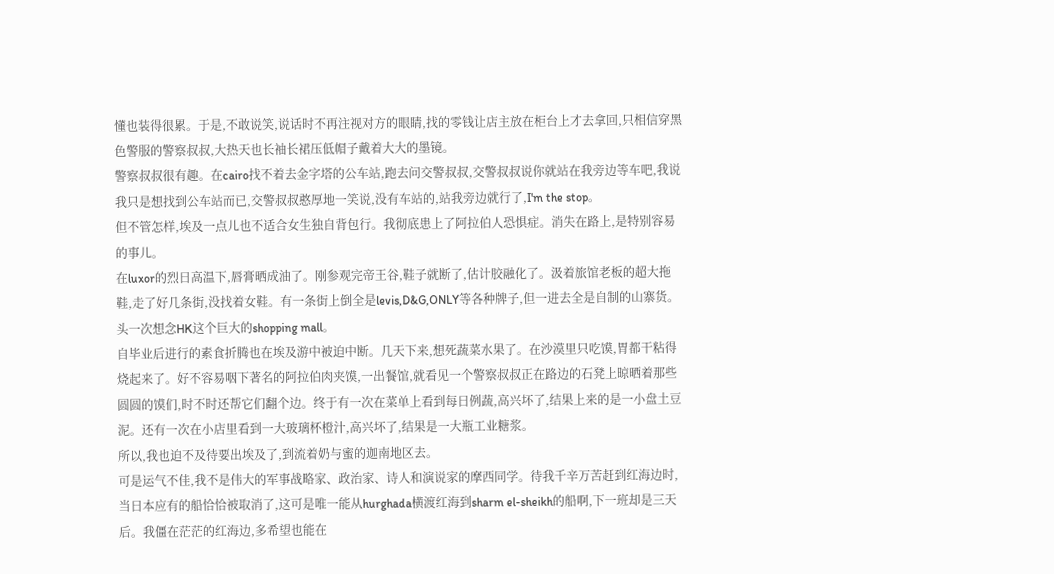懂也装得很累。于是,不敢说笑,说话时不再注视对方的眼睛,找的零钱让店主放在柜台上才去拿回,只相信穿黑色警服的警察叔叔,大热天也长袖长裙压低帽子戴着大大的墨镜。
警察叔叔很有趣。在cairo找不着去金字塔的公车站,跑去问交警叔叔,交警叔叔说你就站在我旁边等车吧,我说我只是想找到公车站而已,交警叔叔憨厚地一笑说,没有车站的,站我旁边就行了,I'm the stop。
但不管怎样,埃及一点儿也不适合女生独自背包行。我彻底患上了阿拉伯人恐惧症。消失在路上,是特别容易的事儿。
在luxor的烈日高温下,唇膏晒成油了。刚参观完帝王谷,鞋子就断了,估计胶融化了。汲着旅馆老板的超大拖鞋,走了好几条街,没找着女鞋。有一条街上倒全是levis,D&G,ONLY等各种牌子,但一进去全是自制的山寨货。头一次想念HK这个巨大的shopping mall。
自毕业后进行的素食折腾也在埃及游中被迫中断。几天下来,想死蔬菜水果了。在沙漠里只吃馍,胃都干粘得烧起来了。好不容易咽下著名的阿拉伯肉夹馍,一出餐馆,就看见一个警察叔叔正在路边的石凳上晾晒着那些圆圆的馍们,时不时还帮它们翻个边。终于有一次在菜单上看到每日例蔬,高兴坏了,结果上来的是一小盘土豆泥。还有一次在小店里看到一大玻璃杯橙汁,高兴坏了,结果是一大瓶工业糖浆。
所以,我也迫不及待要出埃及了,到流着奶与蜜的迦南地区去。
可是运气不佳,我不是伟大的军事战略家、政治家、诗人和演说家的摩西同学。待我千辛万苦赶到红海边时,当日本应有的船恰恰被取消了,这可是唯一能从hurghada横渡红海到sharm el-sheikh的船啊,下一班却是三天后。我僵在茫茫的红海边,多希望也能在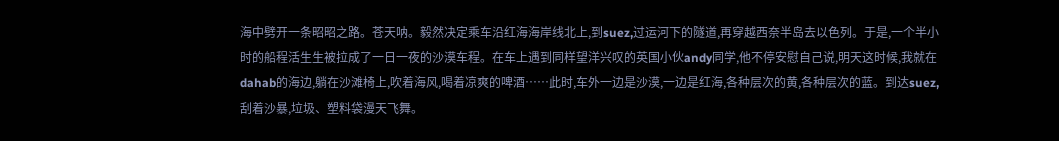海中劈开一条昭昭之路。苍天呐。毅然决定乘车沿红海海岸线北上,到suez,过运河下的隧道,再穿越西奈半岛去以色列。于是,一个半小时的船程活生生被拉成了一日一夜的沙漠车程。在车上遇到同样望洋兴叹的英国小伙andy同学,他不停安慰自己说,明天这时候,我就在dahab的海边,躺在沙滩椅上,吹着海风,喝着凉爽的啤酒……此时,车外一边是沙漠,一边是红海,各种层次的黄,各种层次的蓝。到达suez,刮着沙暴,垃圾、塑料袋漫天飞舞。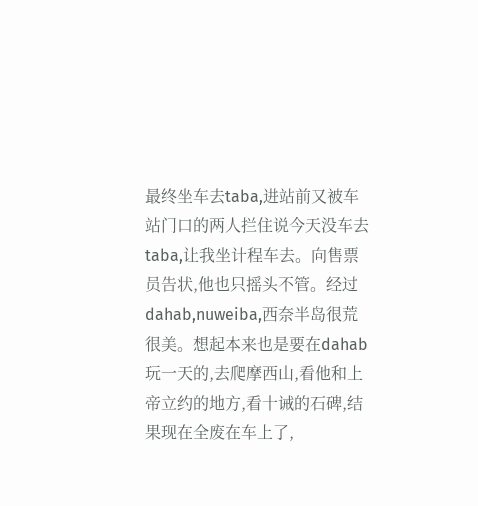最终坐车去taba,进站前又被车站门口的两人拦住说今天没车去taba,让我坐计程车去。向售票员告状,他也只摇头不管。经过dahab,nuweiba,西奈半岛很荒很美。想起本来也是要在dahab玩一天的,去爬摩西山,看他和上帝立约的地方,看十诫的石碑,结果现在全废在车上了,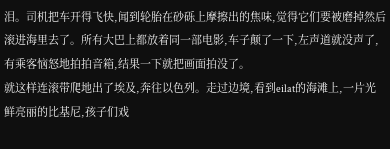泪。司机把车开得飞快,闻到轮胎在砂砾上摩擦出的焦味,觉得它们要被磨掉然后滚进海里去了。所有大巴上都放着同一部电影,车子颠了一下,左声道就没声了,有乘客恼怒地拍拍音箱,结果一下就把画面拍没了。
就这样连滚带爬地出了埃及,奔往以色列。走过边境,看到eilat的海滩上,一片光鲜亮丽的比基尼,孩子们戏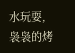水玩耍,袅袅的烤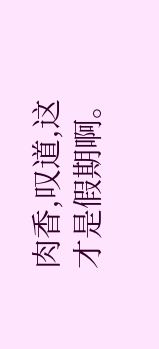肉香,叹道,这才是假期啊。